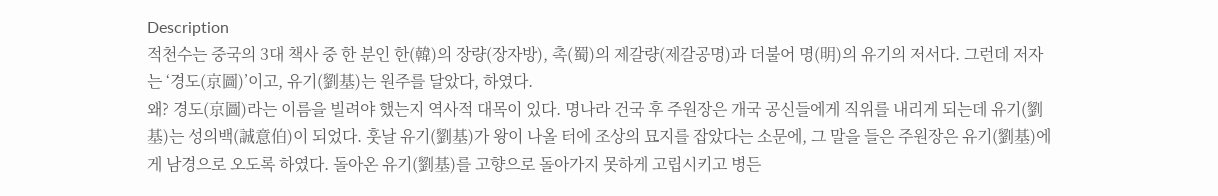Description
적천수는 중국의 3대 책사 중 한 분인 한(韓)의 장량(장자방), 촉(蜀)의 제갈량(제갈공명)과 더불어 명(明)의 유기의 저서다. 그런데 저자는 ‘경도(京圖)’이고, 유기(劉基)는 원주를 달았다, 하였다.
왜? 경도(京圖)라는 이름을 빌려야 했는지 역사적 대목이 있다. 명나라 건국 후 주원장은 개국 공신들에게 직위를 내리게 되는데 유기(劉基)는 성의백(誠意伯)이 되었다. 훗날 유기(劉基)가 왕이 나올 터에 조상의 묘지를 잡았다는 소문에, 그 말을 들은 주원장은 유기(劉基)에게 남경으로 오도록 하였다. 돌아온 유기(劉基)를 고향으로 돌아가지 못하게 고립시키고 병든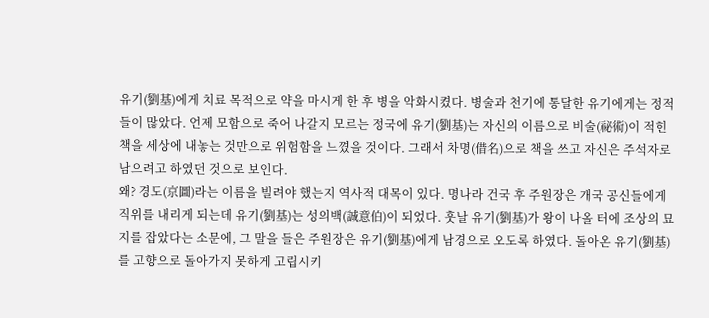유기(劉基)에게 치료 목적으로 약을 마시게 한 후 병을 악화시켰다. 병술과 천기에 통달한 유기에게는 정적들이 많았다. 언제 모함으로 죽어 나갈지 모르는 정국에 유기(劉基)는 자신의 이름으로 비술(祕術)이 적힌 책을 세상에 내놓는 것만으로 위험함을 느꼈을 것이다. 그래서 차명(借名)으로 책을 쓰고 자신은 주석자로 남으려고 하였던 것으로 보인다.
왜? 경도(京圖)라는 이름을 빌려야 했는지 역사적 대목이 있다. 명나라 건국 후 주원장은 개국 공신들에게 직위를 내리게 되는데 유기(劉基)는 성의백(誠意伯)이 되었다. 훗날 유기(劉基)가 왕이 나올 터에 조상의 묘지를 잡았다는 소문에, 그 말을 들은 주원장은 유기(劉基)에게 남경으로 오도록 하였다. 돌아온 유기(劉基)를 고향으로 돌아가지 못하게 고립시키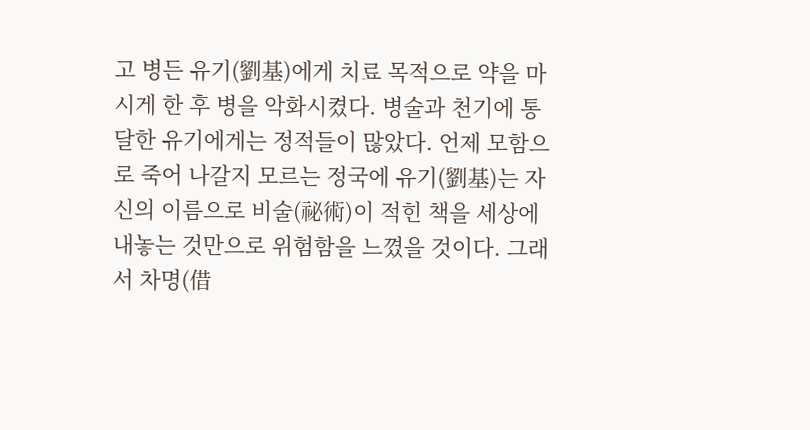고 병든 유기(劉基)에게 치료 목적으로 약을 마시게 한 후 병을 악화시켰다. 병술과 천기에 통달한 유기에게는 정적들이 많았다. 언제 모함으로 죽어 나갈지 모르는 정국에 유기(劉基)는 자신의 이름으로 비술(祕術)이 적힌 책을 세상에 내놓는 것만으로 위험함을 느꼈을 것이다. 그래서 차명(借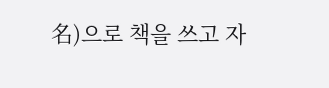名)으로 책을 쓰고 자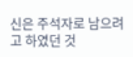신은 주석자로 남으려고 하였던 것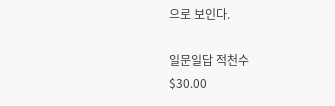으로 보인다.

일문일답 적천수
$30.00